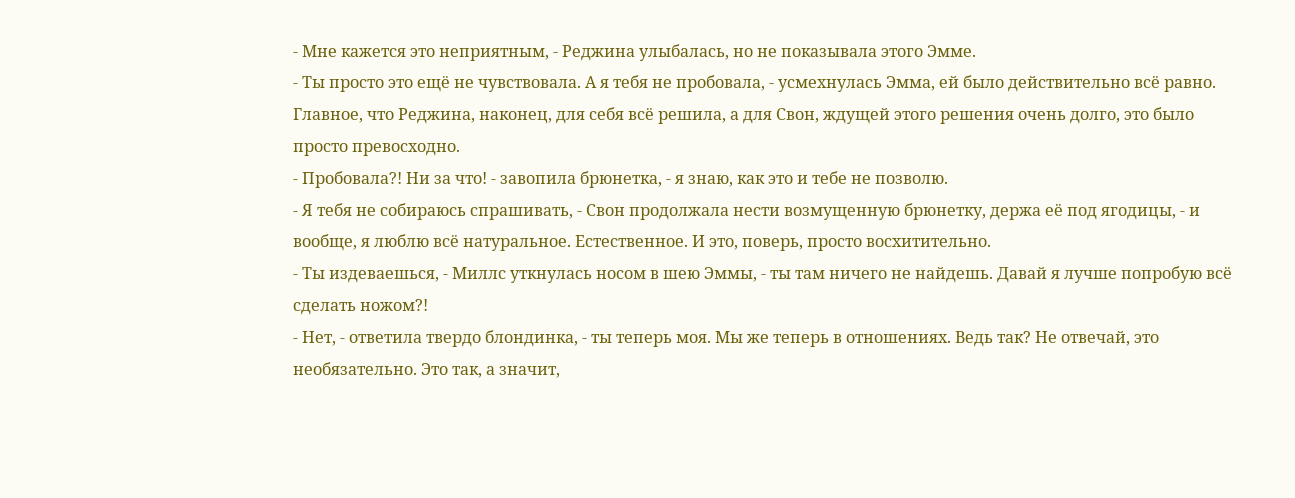- Мне кажется это неприятным, - Реджина улыбалась, но не показывала этого Эмме.
- Ты просто это ещё не чувствовала. А я тебя не пробовала, - усмехнулась Эмма, ей было действительно всё равно. Главное, что Реджина, наконец, для себя всё решила, а для Свон, ждущей этого решения очень долго, это было просто превосходно.
- Пробовала?! Ни за что! - завопила брюнетка, - я знаю, как это и тебе не позволю.
- Я тебя не собираюсь спрашивать, - Свон продолжала нести возмущенную брюнетку, держа её под ягодицы, - и вообще, я люблю всё натуральное. Естественное. И это, поверь, просто восхитительно.
- Ты издеваешься, - Миллс уткнулась носом в шею Эммы, - ты там ничего не найдешь. Давай я лучше попробую всё сделать ножом?!
- Нет, - ответила твердо блондинка, - ты теперь моя. Мы же теперь в отношениях. Ведь так? Не отвечай, это необязательно. Это так, а значит,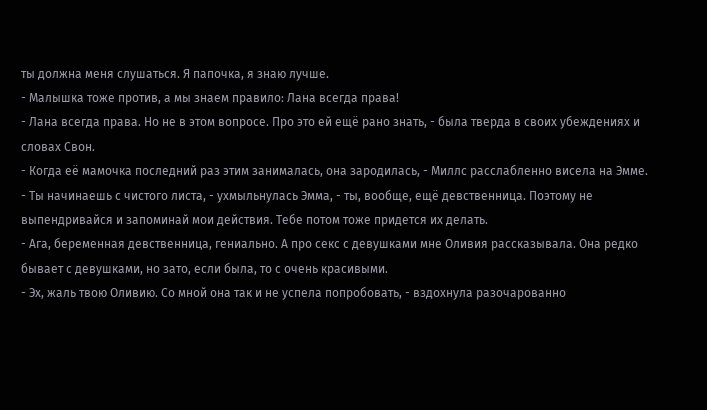ты должна меня слушаться. Я папочка, я знаю лучше.
- Малышка тоже против, а мы знаем правило: Лана всегда права!
- Лана всегда права. Но не в этом вопросе. Про это ей ещё рано знать, - была тверда в своих убеждениях и словах Свон.
- Когда её мамочка последний раз этим занималась, она зародилась, - Миллс расслабленно висела на Эмме.
- Ты начинаешь с чистого листа, - ухмыльнулась Эмма, - ты, вообще, ещё девственница. Поэтому не выпендривайся и запоминай мои действия. Тебе потом тоже придется их делать.
- Ага, беременная девственница, гениально. А про секс с девушками мне Оливия рассказывала. Она редко бывает с девушками, но зато, если была, то с очень красивыми.
- Эх, жаль твою Оливию. Со мной она так и не успела попробовать, - вздохнула разочарованно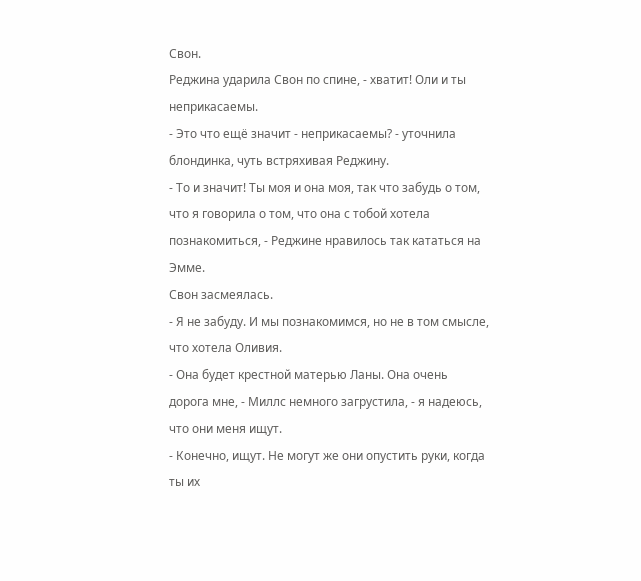Свон.
Реджина ударила Свон по спине, - хватит! Оли и ты неприкасаемы.
- Это что ещё значит - неприкасаемы? - уточнила блондинка, чуть встряхивая Реджину.
- То и значит! Ты моя и она моя, так что забудь о том, что я говорила о том, что она с тобой хотела познакомиться, - Реджине нравилось так кататься на Эмме.
Свон засмеялась.
- Я не забуду. И мы познакомимся, но не в том смысле, что хотела Оливия.
- Она будет крестной матерью Ланы. Она очень дорога мне, - Миллс немного загрустила, - я надеюсь, что они меня ищут.
- Конечно, ищут. Не могут же они опустить руки, когда ты их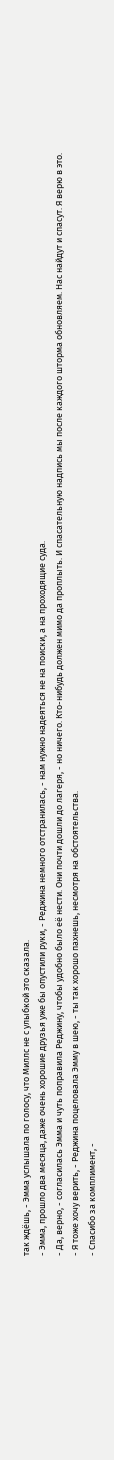так ждёшь, - Эмма услышала по голосу, что Миллс не с улыбкой это сказала.
- Эмма, прошло два месяца, даже очень хорошие друзья уже бы опустили руки, - Реджина немного отстранилась, - нам нужно надеяться не на поиски, а на проходящие суда.
- Да, верно, - согласилась Эмма и чуть поправила Реджину, чтобы удобно было её нести. Они почти дошли до лагеря, - но ничего. Кто-нибудь должен мимо да проплыть. И спасательную надпись мы после каждого шторма обновляем. Нас найдут и спасут. Я верю в это.
- Я тоже хочу верить, - Реджина поцеловала Эмму в шею, - ты так хорошо пахнешь, несмотря на обстоятельства.
- Спасибо за комплимент, -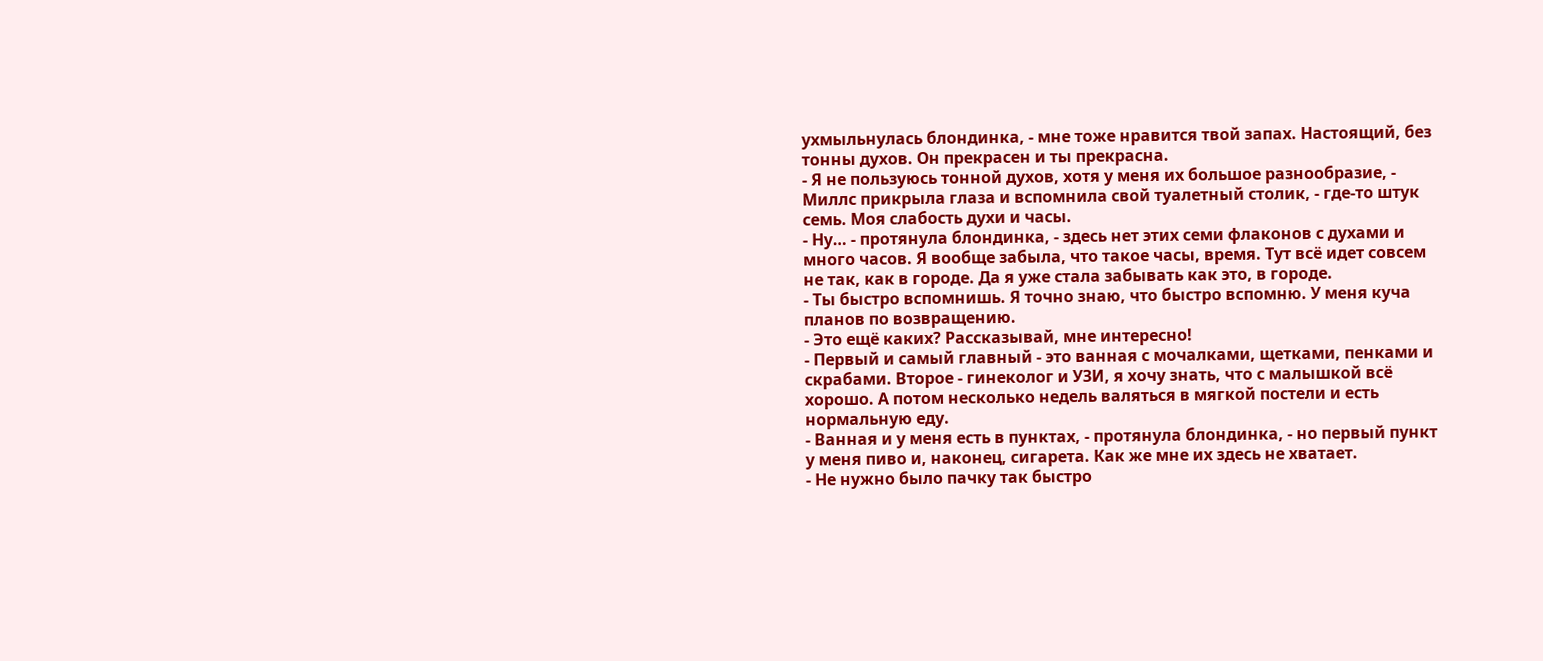ухмыльнулась блондинка, - мне тоже нравится твой запах. Настоящий, без тонны духов. Он прекрасен и ты прекрасна.
- Я не пользуюсь тонной духов, хотя у меня их большое разнообразие, - Миллс прикрыла глаза и вспомнила свой туалетный столик, - где-то штук семь. Моя слабость духи и часы.
- Ну… - протянула блондинка, - здесь нет этих семи флаконов с духами и много часов. Я вообще забыла, что такое часы, время. Тут всё идет совсем не так, как в городе. Да я уже стала забывать как это, в городе.
- Ты быстро вспомнишь. Я точно знаю, что быстро вспомню. У меня куча планов по возвращению.
- Это ещё каких? Рассказывай, мне интересно!
- Первый и самый главный - это ванная с мочалками, щетками, пенками и скрабами. Второе - гинеколог и УЗИ, я хочу знать, что с малышкой всё хорошо. А потом несколько недель валяться в мягкой постели и есть нормальную еду.
- Ванная и у меня есть в пунктах, - протянула блондинка, - но первый пункт у меня пиво и, наконец, сигарета. Как же мне их здесь не хватает.
- Не нужно было пачку так быстро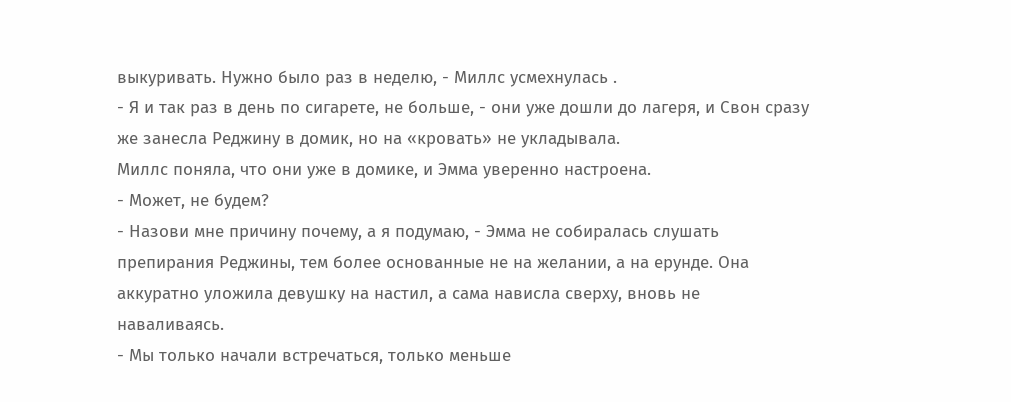выкуривать. Нужно было раз в неделю, - Миллс усмехнулась .
- Я и так раз в день по сигарете, не больше, - они уже дошли до лагеря, и Свон сразу же занесла Реджину в домик, но на «кровать» не укладывала.
Миллс поняла, что они уже в домике, и Эмма уверенно настроена.
- Может, не будем?
- Назови мне причину почему, а я подумаю, - Эмма не собиралась слушать препирания Реджины, тем более основанные не на желании, а на ерунде. Она аккуратно уложила девушку на настил, а сама нависла сверху, вновь не наваливаясь.
- Мы только начали встречаться, только меньше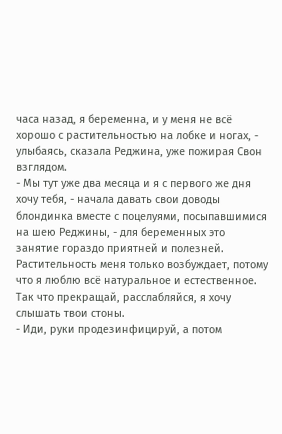часа назад, я беременна, и у меня не всё хорошо с растительностью на лобке и ногах, - улыбаясь, сказала Реджина, уже пожирая Свон взглядом.
- Мы тут уже два месяца и я с первого же дня хочу тебя, - начала давать свои доводы блондинка вместе с поцелуями, посыпавшимися на шею Реджины, - для беременных это занятие гораздо приятней и полезней. Растительность меня только возбуждает, потому что я люблю всё натуральное и естественное. Так что прекращай, расслабляйся, я хочу слышать твои стоны.
- Иди, руки продезинфицируй, а потом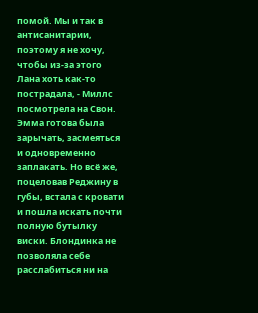помой. Мы и так в антисанитарии, поэтому я не хочу, чтобы из-за этого Лана хоть как-то пострадала, - Миллс посмотрела на Свон.
Эмма готова была зарычать, засмеяться и одновременно заплакать. Но всё же, поцеловав Реджину в губы, встала с кровати и пошла искать почти полную бутылку виски. Блондинка не позволяла себе расслабиться ни на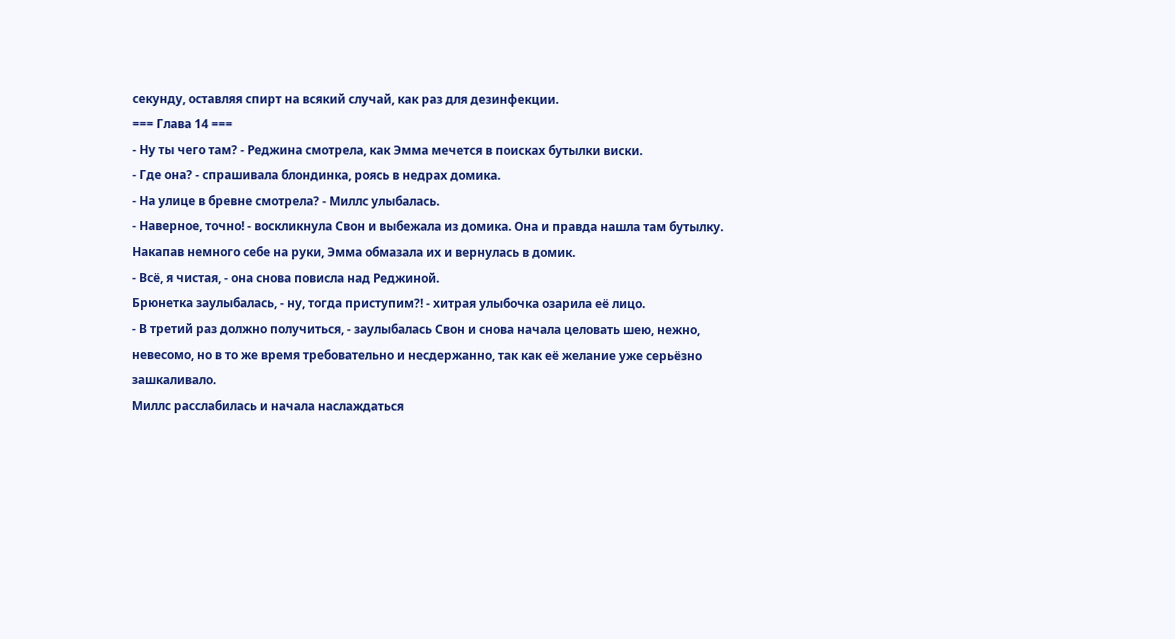секунду, оставляя спирт на всякий случай, как раз для дезинфекции.
=== Глава 14 ===
- Ну ты чего там? - Реджина смотрела, как Эмма мечется в поисках бутылки виски.
- Где она? - спрашивала блондинка, роясь в недрах домика.
- На улице в бревне смотрела? - Миллс улыбалась.
- Наверное, точно! - воскликнула Свон и выбежала из домика. Она и правда нашла там бутылку. Накапав немного себе на руки, Эмма обмазала их и вернулась в домик.
- Всё, я чистая, - она снова повисла над Реджиной.
Брюнетка заулыбалась, - ну, тогда приступим?! - хитрая улыбочка озарила её лицо.
- В третий раз должно получиться, - заулыбалась Свон и снова начала целовать шею, нежно, невесомо, но в то же время требовательно и несдержанно, так как её желание уже серьёзно зашкаливало.
Миллс расслабилась и начала наслаждаться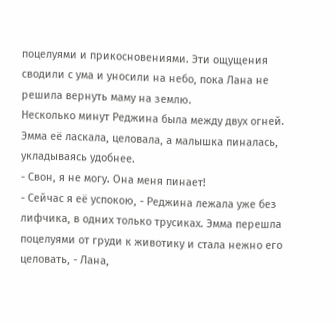поцелуями и прикосновениями. Эти ощущения сводили с ума и уносили на небо, пока Лана не решила вернуть маму на землю.
Несколько минут Реджина была между двух огней. Эмма её ласкала, целовала, а малышка пиналась, укладываясь удобнее.
- Свон, я не могу. Она меня пинает!
- Сейчас я её успокою, - Реджина лежала уже без лифчика, в одних только трусиках. Эмма перешла поцелуями от груди к животику и стала нежно его целовать, - Лана,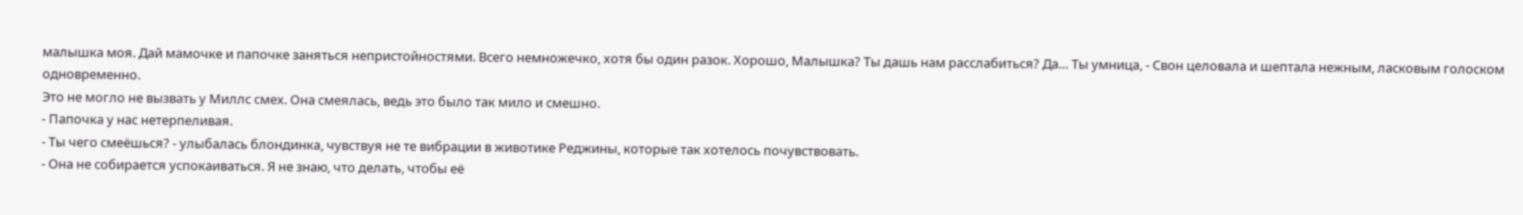малышка моя. Дай мамочке и папочке заняться непристойностями. Всего немножечко, хотя бы один разок. Хорошо, Малышка? Ты дашь нам расслабиться? Да… Ты умница, - Свон целовала и шептала нежным, ласковым голоском одновременно.
Это не могло не вызвать у Миллс смех. Она смеялась, ведь это было так мило и смешно.
- Папочка у нас нетерпеливая.
- Ты чего смеёшься? - улыбалась блондинка, чувствуя не те вибрации в животике Реджины, которые так хотелось почувствовать.
- Она не собирается успокаиваться. Я не знаю, что делать, чтобы её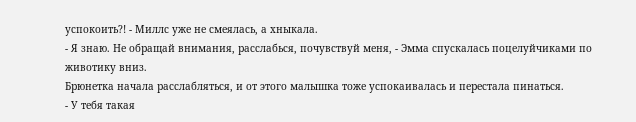успокоить?! - Миллс уже не смеялась, а хныкала.
- Я знаю. Не обращай внимания, расслабься, почувствуй меня, - Эмма спускалась поцелуйчиками по животику вниз.
Брюнетка начала расслабляться, и от этого малышка тоже успокаивалась и перестала пинаться.
- У тебя такая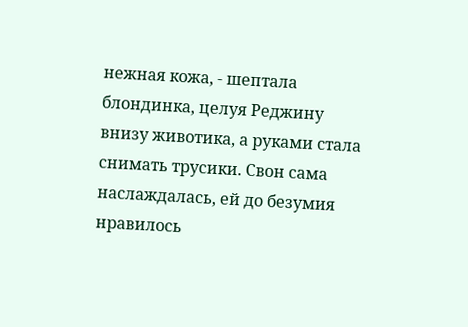нежная кожа, - шептала блондинка, целуя Реджину внизу животика, а руками стала снимать трусики. Свон сама наслаждалась, ей до безумия нравилось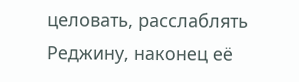целовать, расслаблять Реджину, наконец её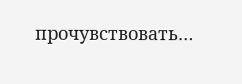прочувствовать…